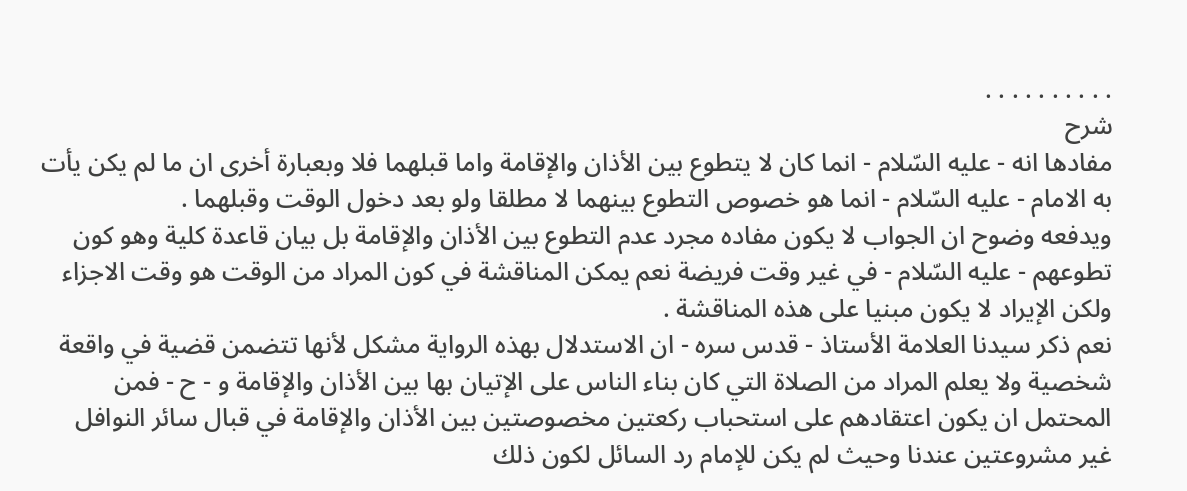. . . . . . . . . .
شرح
مفادها انه - عليه السّلام - انما كان لا يتطوع بين الأذان والإقامة واما قبلهما فلا وبعبارة أخرى ان ما لم يكن يأت به الامام - عليه السّلام - انما هو خصوص التطوع بينهما لا مطلقا ولو بعد دخول الوقت وقبلهما .
ويدفعه وضوح ان الجواب لا يكون مفاده مجرد عدم التطوع بين الأذان والإقامة بل بيان قاعدة كلية وهو كون تطوعهم - عليه السّلام - في غير وقت فريضة نعم يمكن المناقشة في كون المراد من الوقت هو وقت الاجزاء ولكن الإيراد لا يكون مبنيا على هذه المناقشة .
نعم ذكر سيدنا العلامة الأستاذ - قدس سره - ان الاستدلال بهذه الرواية مشكل لأنها تتضمن قضية في واقعة شخصية ولا يعلم المراد من الصلاة التي كان بناء الناس على الإتيان بها بين الأذان والإقامة و - ح - فمن المحتمل ان يكون اعتقادهم على استحباب ركعتين مخصوصتين بين الأذان والإقامة في قبال سائر النوافل غير مشروعتين عندنا وحيث لم يكن للإمام رد السائل لكون ذلك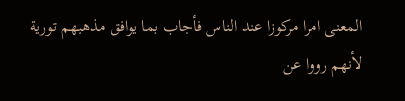المعنى امرا مركوزا عند الناس فأجاب بما يوافق مذهبهم تورية لأنهم رووا عن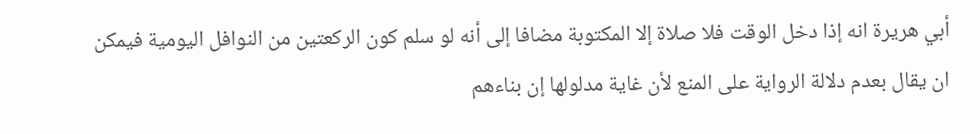أبي هريرة انه إذا دخل الوقت فلا صلاة إلا المكتوبة مضافا إلى أنه لو سلم كون الركعتين من النوافل اليومية فيمكن ان يقال بعدم دلالة الرواية على المنع لأن غاية مدلولها إن بناءهم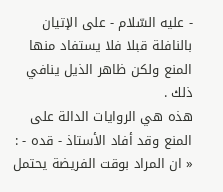- عليه السّلام - على الإتيان بالنافلة قبلا فلا يستفاد منها المنع ولكن ظاهر الذيل ينافي ذلك .
هذه هي الروايات الدالة على المنع وقد أفاد الأستاذ - قده - : « ان المراد بوقت الفريضة يحتمل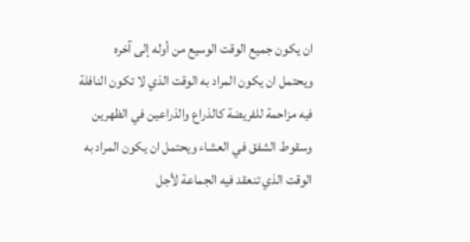ان يكون جميع الوقت الوسيع من أوله إلى آخره ويحتمل ان يكون المراد به الوقت الذي لا تكون النافلة فيه مزاحمة للفريضة كالذراع والذراعين في الظهرين وسقوط الشفق في العشاء ويحتمل ان يكون المراد به الوقت الذي تنعقد فيه الجماعة لأجل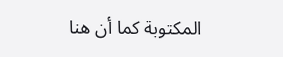المكتوبة كما أن هنا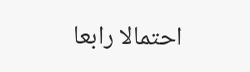احتمالا رابعا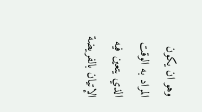وهو ان يكون المراد به الوقت الذي يتعين فيه الإتيان بالفريضة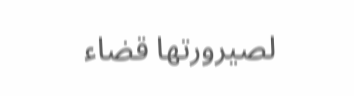لصيرورتها قضاء